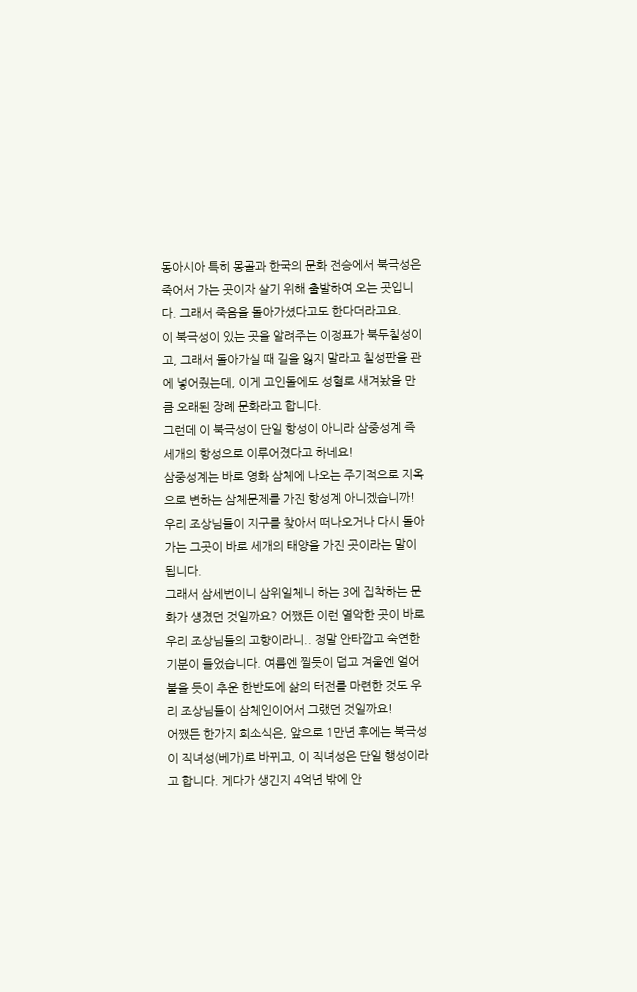동아시아 특히 몽골과 한국의 문화 전승에서 북극성은 죽어서 가는 곳이자 살기 위해 출발하여 오는 곳입니다. 그래서 죽음을 돌아가셨다고도 한다더라고요.
이 북극성이 있는 곳을 알려주는 이정표가 북두칠성이고, 그래서 돌아가실 때 길을 잃지 말라고 칠성판을 관에 넣어줬는데, 이게 고인돌에도 성혈로 새겨놨을 만큼 오래된 장례 문화라고 합니다.
그런데 이 북극성이 단일 항성이 아니라 삼중성계 즉 세개의 항성으로 이루어졌다고 하네요!
삼중성계는 바로 영화 삼체에 나오는 주기적으로 지옥으로 변하는 삼체문제를 가진 항성계 아니겠습니까! 우리 조상님들이 지구를 찾아서 떠나오거나 다시 돌아가는 그곳이 바로 세개의 태양을 가진 곳이라는 말이 됩니다.
그래서 삼세번이니 삼위일체니 하는 3에 집착하는 문화가 섕겼던 것일까요? 어쨌든 이런 열악한 곳이 바로 우리 조상님들의 고향이라니.. 정말 안타깝고 숙연한 기분이 들었습니다. 여름엔 찔듯이 덥고 겨울엔 얼어붙을 듯이 추운 한반도에 삶의 터전를 마련한 것도 우리 조상님들이 삼체인이어서 그랬던 것일까요!
어쨌든 한가지 희소식은, 앞으로 1만년 후에는 북극성이 직녀성(베가)로 바뀌고, 이 직녀성은 단일 행성이라고 합니다. 게다가 생긴지 4억년 밖에 안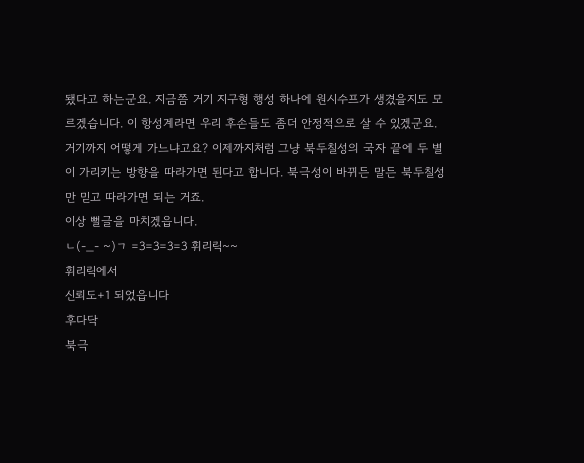됐다고 하는군요. 지금쯤 거기 지구형 행성 하나에 원시수프가 생겼을지도 모르겠습니다. 이 항성계라면 우리 후손들도 좀더 안정적으로 살 수 있겠군요.
거기까지 어떻게 가느냐고요? 이제까지처럼 그냥 북두칠성의 국자 끝에 두 별이 가리키는 방향을 따라가면 된다고 합니다. 북극성이 바뀌든 말든 북두칠성만 믿고 따라가면 되는 거죠.
이상 뻘글을 마치겠읍니다.
ㄴ(-_- ~)ㄱ =3=3=3=3 휘리릭~~
휘리릭에서
신뢰도+1 되었읍니다
후다닥
북극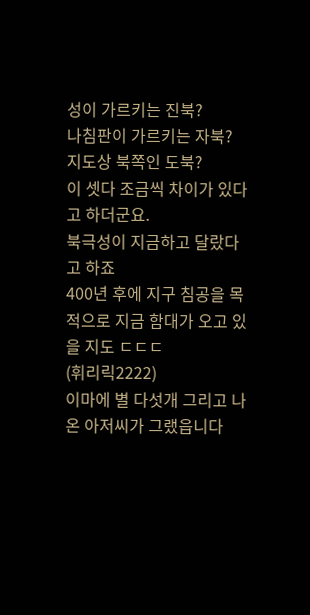성이 가르키는 진북?
나침판이 가르키는 자북?
지도상 북쪽인 도북?
이 셋다 조금씩 차이가 있다고 하더군요.
북극성이 지금하고 달랐다고 하죠
400년 후에 지구 침공을 목적으로 지금 함대가 오고 있을 지도 ㄷㄷㄷ
(휘리릭2222)
이마에 별 다섯개 그리고 나온 아저씨가 그랬읍니다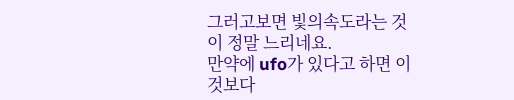그러고보면 빛의속도라는 것이 정말 느리네요.
만약에 ufo가 있다고 하면 이것보다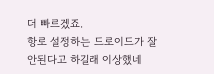더 빠르겠죠.
항로 설정하는 드로이드가 잘 안된다고 하길래 이상했네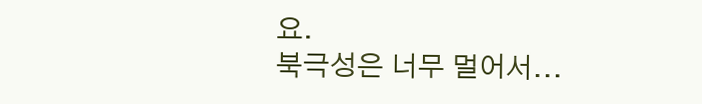요.
북극성은 너무 멀어서...